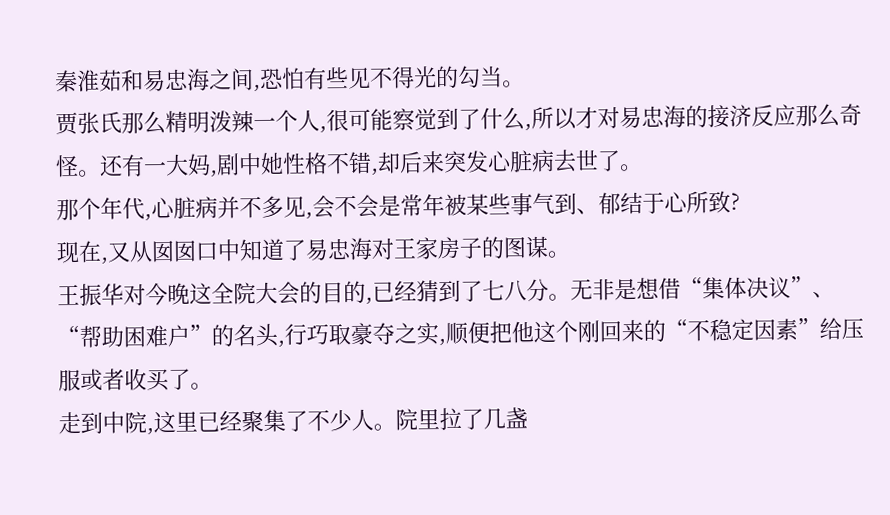秦淮茹和易忠海之间,恐怕有些见不得光的勾当。
贾张氏那么精明泼辣一个人,很可能察觉到了什么,所以才对易忠海的接济反应那么奇怪。还有一大妈,剧中她性格不错,却后来突发心脏病去世了。
那个年代,心脏病并不多见,会不会是常年被某些事气到、郁结于心所致?
现在,又从囡囡口中知道了易忠海对王家房子的图谋。
王振华对今晚这全院大会的目的,已经猜到了七八分。无非是想借“集体决议”、“帮助困难户”的名头,行巧取豪夺之实,顺便把他这个刚回来的“不稳定因素”给压服或者收买了。
走到中院,这里已经聚集了不少人。院里拉了几盏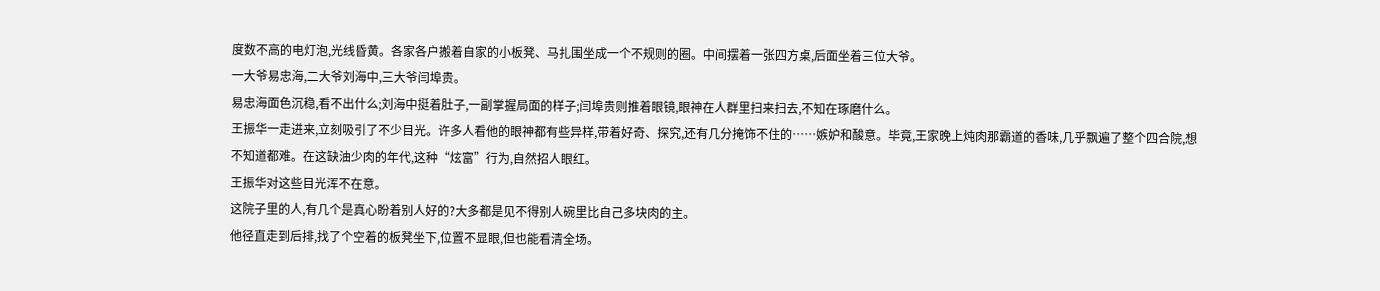度数不高的电灯泡,光线昏黄。各家各户搬着自家的小板凳、马扎围坐成一个不规则的圈。中间摆着一张四方桌,后面坐着三位大爷。
一大爷易忠海,二大爷刘海中,三大爷闫埠贵。
易忠海面色沉稳,看不出什么;刘海中挺着肚子,一副掌握局面的样子;闫埠贵则推着眼镜,眼神在人群里扫来扫去,不知在琢磨什么。
王振华一走进来,立刻吸引了不少目光。许多人看他的眼神都有些异样,带着好奇、探究,还有几分掩饰不住的……嫉妒和酸意。毕竟,王家晚上炖肉那霸道的香味,几乎飘遍了整个四合院,想不知道都难。在这缺油少肉的年代,这种“炫富”行为,自然招人眼红。
王振华对这些目光浑不在意。
这院子里的人,有几个是真心盼着别人好的?大多都是见不得别人碗里比自己多块肉的主。
他径直走到后排,找了个空着的板凳坐下,位置不显眼,但也能看清全场。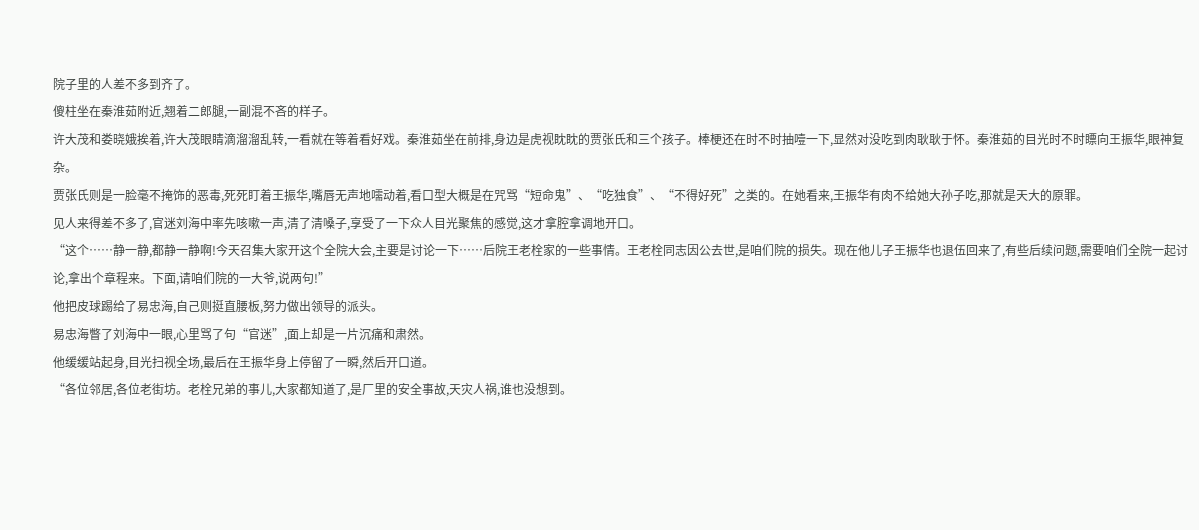院子里的人差不多到齐了。
傻柱坐在秦淮茹附近,翘着二郎腿,一副混不吝的样子。
许大茂和娄晓娥挨着,许大茂眼睛滴溜溜乱转,一看就在等着看好戏。秦淮茹坐在前排,身边是虎视眈眈的贾张氏和三个孩子。棒梗还在时不时抽噎一下,显然对没吃到肉耿耿于怀。秦淮茹的目光时不时瞟向王振华,眼神复杂。
贾张氏则是一脸毫不掩饰的恶毒,死死盯着王振华,嘴唇无声地嚅动着,看口型大概是在咒骂“短命鬼”、“吃独食”、“不得好死”之类的。在她看来,王振华有肉不给她大孙子吃,那就是天大的原罪。
见人来得差不多了,官迷刘海中率先咳嗽一声,清了清嗓子,享受了一下众人目光聚焦的感觉,这才拿腔拿调地开口。
“这个……静一静,都静一静啊!今天召集大家开这个全院大会,主要是讨论一下……后院王老栓家的一些事情。王老栓同志因公去世,是咱们院的损失。现在他儿子王振华也退伍回来了,有些后续问题,需要咱们全院一起讨论,拿出个章程来。下面,请咱们院的一大爷,说两句!”
他把皮球踢给了易忠海,自己则挺直腰板,努力做出领导的派头。
易忠海瞥了刘海中一眼,心里骂了句“官迷”,面上却是一片沉痛和肃然。
他缓缓站起身,目光扫视全场,最后在王振华身上停留了一瞬,然后开口道。
“各位邻居,各位老街坊。老栓兄弟的事儿,大家都知道了,是厂里的安全事故,天灾人祸,谁也没想到。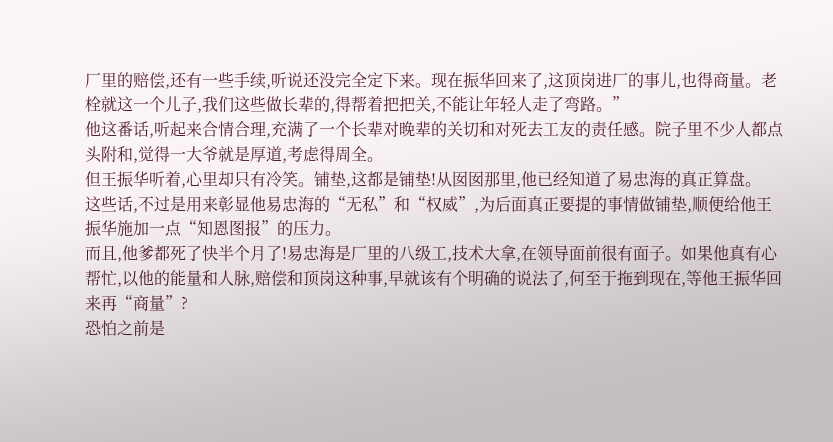厂里的赔偿,还有一些手续,听说还没完全定下来。现在振华回来了,这顶岗进厂的事儿,也得商量。老栓就这一个儿子,我们这些做长辈的,得帮着把把关,不能让年轻人走了弯路。”
他这番话,听起来合情合理,充满了一个长辈对晚辈的关切和对死去工友的责任感。院子里不少人都点头附和,觉得一大爷就是厚道,考虑得周全。
但王振华听着,心里却只有冷笑。铺垫,这都是铺垫!从囡囡那里,他已经知道了易忠海的真正算盘。
这些话,不过是用来彰显他易忠海的“无私”和“权威”,为后面真正要提的事情做铺垫,顺便给他王振华施加一点“知恩图报”的压力。
而且,他爹都死了快半个月了!易忠海是厂里的八级工,技术大拿,在领导面前很有面子。如果他真有心帮忙,以他的能量和人脉,赔偿和顶岗这种事,早就该有个明确的说法了,何至于拖到现在,等他王振华回来再“商量”?
恐怕之前是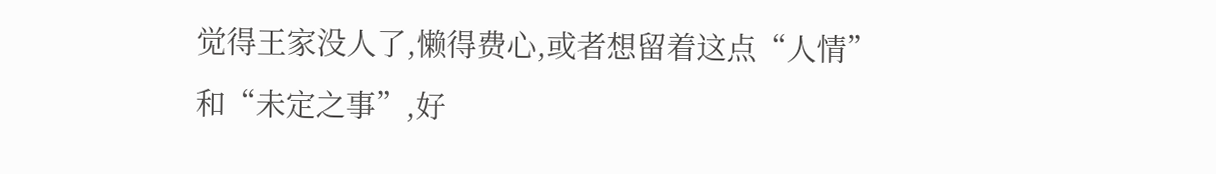觉得王家没人了,懒得费心,或者想留着这点“人情”和“未定之事”,好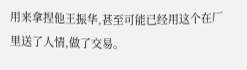用来拿捏他王振华,甚至可能已经用这个在厂里送了人情,做了交易。